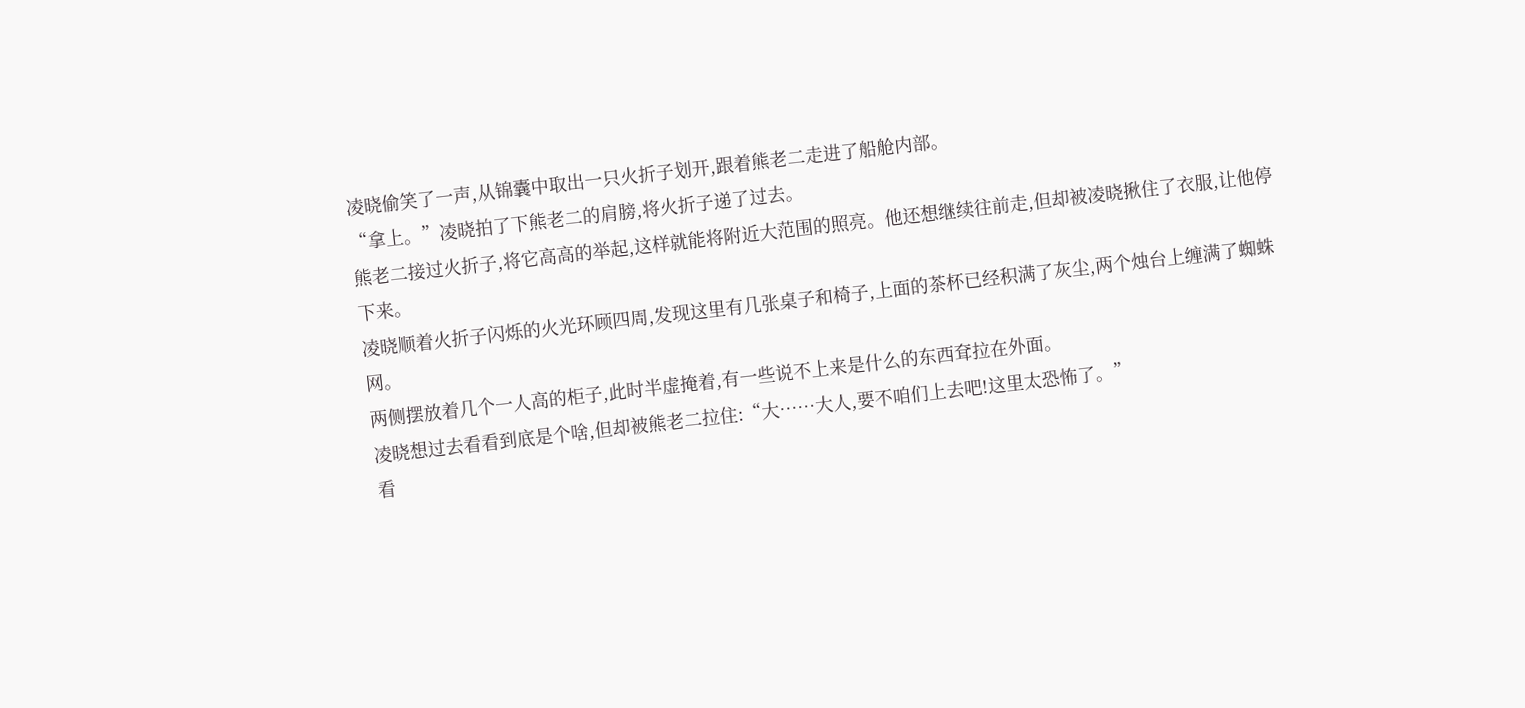凌晓偷笑了一声,从锦囊中取出一只火折子划开,跟着熊老二走进了船舱内部。
“拿上。”凌晓拍了下熊老二的肩膀,将火折子递了过去。
熊老二接过火折子,将它高高的举起,这样就能将附近大范围的照亮。他还想继续往前走,但却被凌晓揪住了衣服,让他停下来。
凌晓顺着火折子闪烁的火光环顾四周,发现这里有几张桌子和椅子,上面的茶杯已经积满了灰尘,两个烛台上缠满了蜘蛛网。
两侧摆放着几个一人高的柜子,此时半虚掩着,有一些说不上来是什么的东西耷拉在外面。
凌晓想过去看看到底是个啥,但却被熊老二拉住:“大……大人,要不咱们上去吧!这里太恐怖了。”
看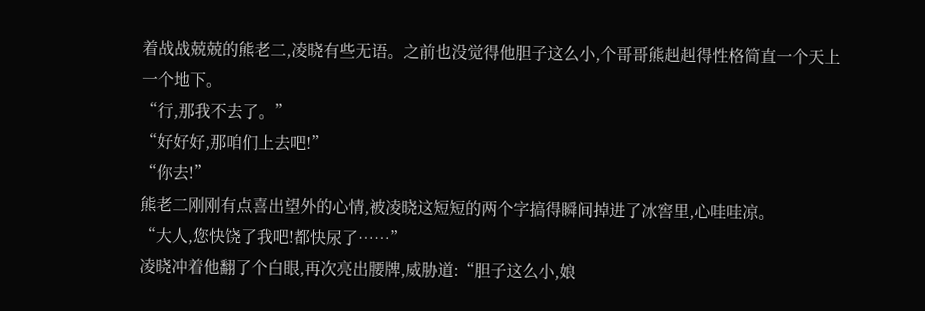着战战兢兢的熊老二,凌晓有些无语。之前也没觉得他胆子这么小,个哥哥熊赳赳得性格简直一个天上一个地下。
“行,那我不去了。”
“好好好,那咱们上去吧!”
“你去!”
熊老二刚刚有点喜出望外的心情,被凌晓这短短的两个字搞得瞬间掉进了冰窖里,心哇哇凉。
“大人,您快饶了我吧!都快尿了……”
凌晓冲着他翻了个白眼,再次亮出腰牌,威胁道:“胆子这么小,娘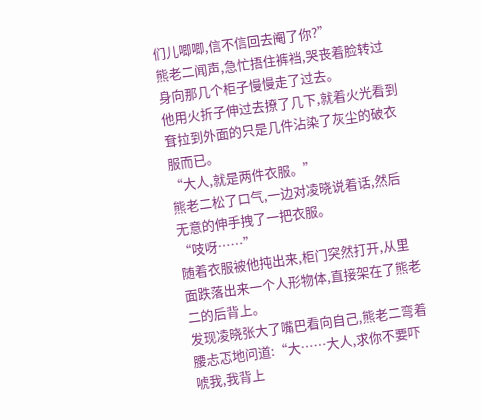们儿唧唧,信不信回去阉了你?”
熊老二闻声,急忙捂住裤裆,哭丧着脸转过身向那几个柜子慢慢走了过去。
他用火折子伸过去撩了几下,就着火光看到耷拉到外面的只是几件沾染了灰尘的破衣服而已。
“大人,就是两件衣服。”
熊老二松了口气,一边对凌晓说着话,然后无意的伸手拽了一把衣服。
“吱呀……”
随着衣服被他扽出来,柜门突然打开,从里面跌落出来一个人形物体,直接架在了熊老二的后背上。
发现凌晓张大了嘴巴看向自己,熊老二弯着腰忐忑地问道:“大……大人,求你不要吓唬我,我背上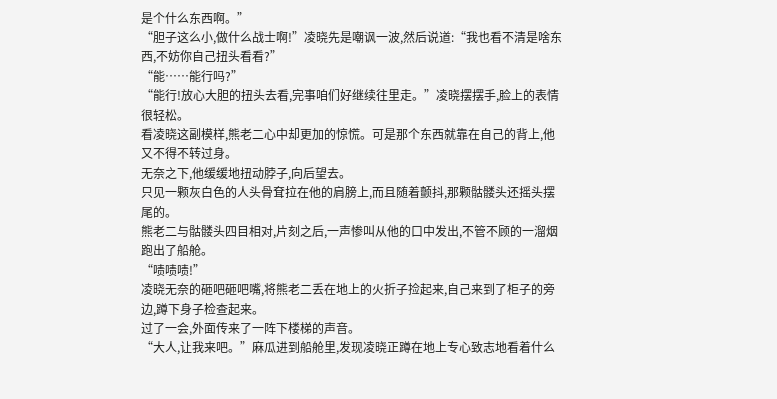是个什么东西啊。”
“胆子这么小,做什么战士啊!”凌晓先是嘲讽一波,然后说道:“我也看不清是啥东西,不妨你自己扭头看看?”
“能……能行吗?”
“能行!放心大胆的扭头去看,完事咱们好继续往里走。”凌晓摆摆手,脸上的表情很轻松。
看凌晓这副模样,熊老二心中却更加的惊慌。可是那个东西就靠在自己的背上,他又不得不转过身。
无奈之下,他缓缓地扭动脖子,向后望去。
只见一颗灰白色的人头骨耷拉在他的肩膀上,而且随着颤抖,那颗骷髅头还摇头摆尾的。
熊老二与骷髅头四目相对,片刻之后,一声惨叫从他的口中发出,不管不顾的一溜烟跑出了船舱。
“啧啧啧!”
凌晓无奈的砸吧砸吧嘴,将熊老二丢在地上的火折子捡起来,自己来到了柜子的旁边,蹲下身子检查起来。
过了一会,外面传来了一阵下楼梯的声音。
“大人,让我来吧。”麻瓜进到船舱里,发现凌晓正蹲在地上专心致志地看着什么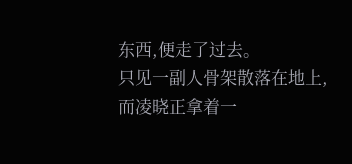东西,便走了过去。
只见一副人骨架散落在地上,而凌晓正拿着一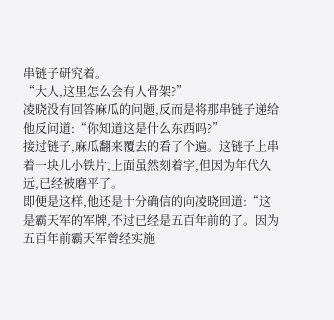串链子研究着。
“大人,这里怎么会有人骨架?”
凌晓没有回答麻瓜的问题,反而是将那串链子递给他反问道:“你知道这是什么东西吗?”
接过链子,麻瓜翻来覆去的看了个遍。这链子上串着一块儿小铁片,上面虽然刻着字,但因为年代久远,已经被磨平了。
即便是这样,他还是十分确信的向凌晓回道:“这是霸天军的军牌,不过已经是五百年前的了。因为五百年前霸天军曾经实施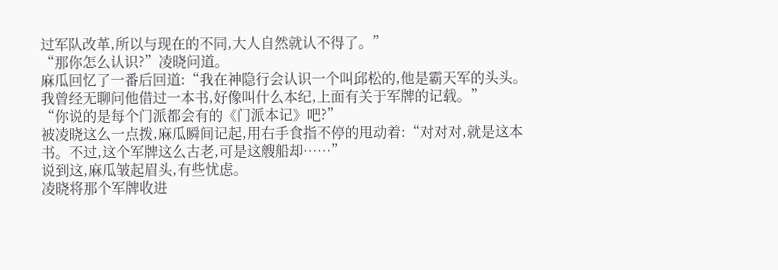过军队改革,所以与现在的不同,大人自然就认不得了。”
“那你怎么认识?”凌晓问道。
麻瓜回忆了一番后回道:“我在神隐行会认识一个叫邱松的,他是霸天军的头头。我曾经无聊问他借过一本书,好像叫什么本纪,上面有关于军牌的记载。”
“你说的是每个门派都会有的《门派本记》吧?”
被凌晓这么一点拨,麻瓜瞬间记起,用右手食指不停的甩动着:“对对对,就是这本书。不过,这个军牌这么古老,可是这艘船却……”
说到这,麻瓜皱起眉头,有些忧虑。
凌晓将那个军牌收进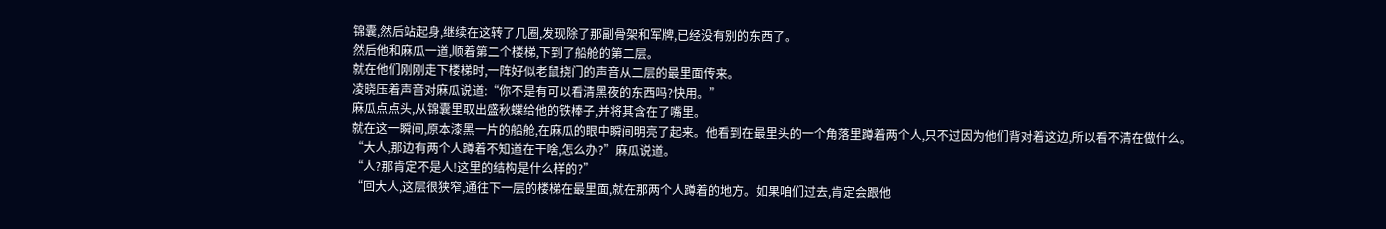锦囊,然后站起身,继续在这转了几圈,发现除了那副骨架和军牌,已经没有别的东西了。
然后他和麻瓜一道,顺着第二个楼梯,下到了船舱的第二层。
就在他们刚刚走下楼梯时,一阵好似老鼠挠门的声音从二层的最里面传来。
凌晓压着声音对麻瓜说道:“你不是有可以看清黑夜的东西吗?快用。”
麻瓜点点头,从锦囊里取出盛秋蝶给他的铁棒子,并将其含在了嘴里。
就在这一瞬间,原本漆黑一片的船舱,在麻瓜的眼中瞬间明亮了起来。他看到在最里头的一个角落里蹲着两个人,只不过因为他们背对着这边,所以看不清在做什么。
“大人,那边有两个人蹲着不知道在干啥,怎么办?”麻瓜说道。
“人?那肯定不是人!这里的结构是什么样的?”
“回大人,这层很狭窄,通往下一层的楼梯在最里面,就在那两个人蹲着的地方。如果咱们过去,肯定会跟他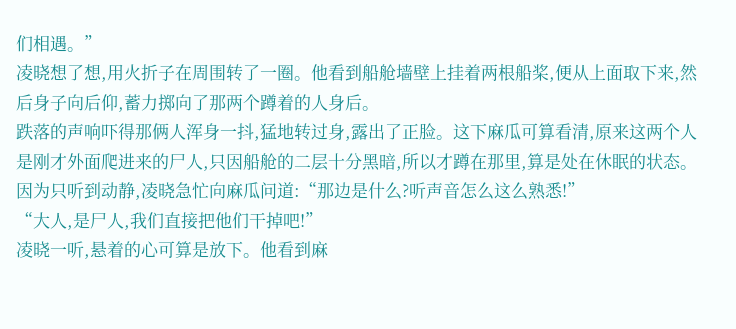们相遇。”
凌晓想了想,用火折子在周围转了一圈。他看到船舱墙壁上挂着两根船桨,便从上面取下来,然后身子向后仰,蓄力掷向了那两个蹲着的人身后。
跌落的声响吓得那俩人浑身一抖,猛地转过身,露出了正脸。这下麻瓜可算看清,原来这两个人是刚才外面爬进来的尸人,只因船舱的二层十分黑暗,所以才蹲在那里,算是处在休眠的状态。
因为只听到动静,凌晓急忙向麻瓜问道:“那边是什么?听声音怎么这么熟悉!”
“大人,是尸人,我们直接把他们干掉吧!”
凌晓一听,悬着的心可算是放下。他看到麻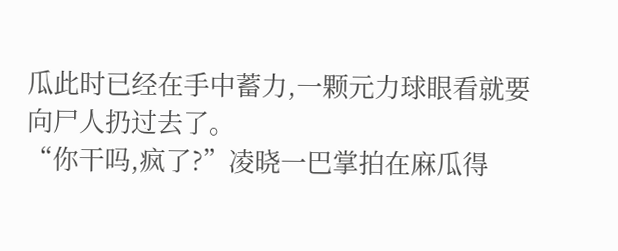瓜此时已经在手中蓄力,一颗元力球眼看就要向尸人扔过去了。
“你干吗,疯了?”凌晓一巴掌拍在麻瓜得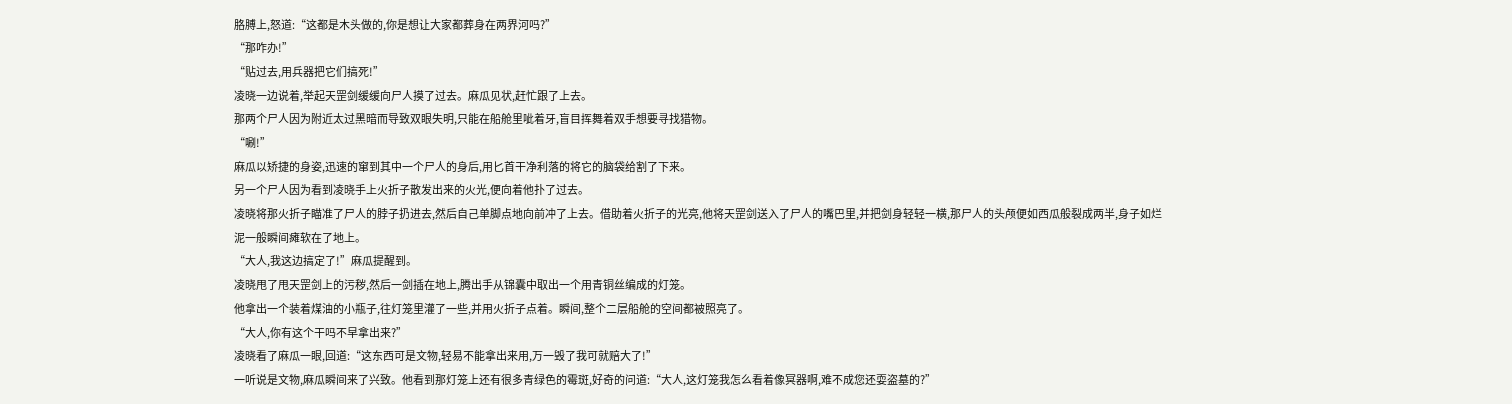胳膊上,怒道:“这都是木头做的,你是想让大家都葬身在两界河吗?”
“那咋办!”
“贴过去,用兵器把它们搞死!”
凌晓一边说着,举起天罡剑缓缓向尸人摸了过去。麻瓜见状,赶忙跟了上去。
那两个尸人因为附近太过黑暗而导致双眼失明,只能在船舱里呲着牙,盲目挥舞着双手想要寻找猎物。
“唰!”
麻瓜以矫捷的身姿,迅速的窜到其中一个尸人的身后,用匕首干净利落的将它的脑袋给割了下来。
另一个尸人因为看到凌晓手上火折子散发出来的火光,便向着他扑了过去。
凌晓将那火折子瞄准了尸人的脖子扔进去,然后自己单脚点地向前冲了上去。借助着火折子的光亮,他将天罡剑送入了尸人的嘴巴里,并把剑身轻轻一横,那尸人的头颅便如西瓜般裂成两半,身子如烂泥一般瞬间瘫软在了地上。
“大人,我这边搞定了!”麻瓜提醒到。
凌晓甩了甩天罡剑上的污秽,然后一剑插在地上,腾出手从锦囊中取出一个用青铜丝编成的灯笼。
他拿出一个装着煤油的小瓶子,往灯笼里灌了一些,并用火折子点着。瞬间,整个二层船舱的空间都被照亮了。
“大人,你有这个干吗不早拿出来?”
凌晓看了麻瓜一眼,回道:“这东西可是文物,轻易不能拿出来用,万一毁了我可就赔大了!”
一听说是文物,麻瓜瞬间来了兴致。他看到那灯笼上还有很多青绿色的霉斑,好奇的问道:“大人,这灯笼我怎么看着像冥器啊,难不成您还耍盗墓的?”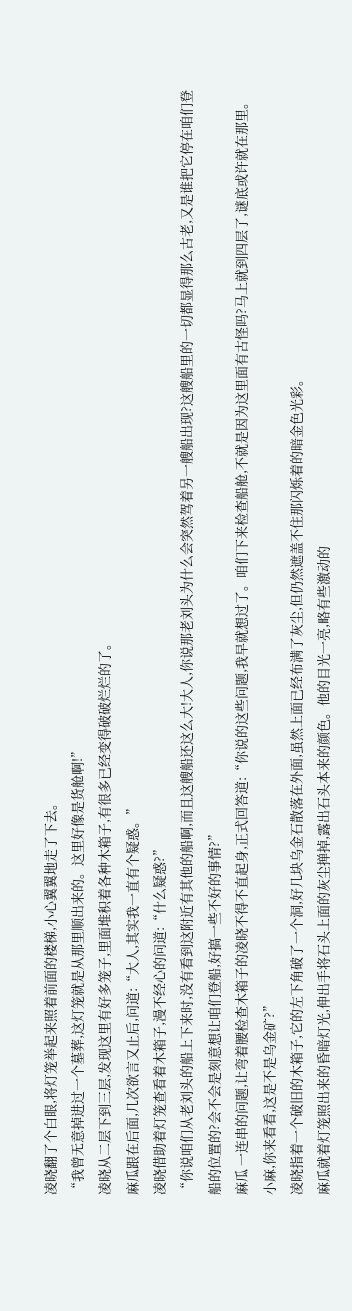凌晓翻了个白眼,将灯笼举起来照着前面的楼梯,小心翼翼地走了下去。
“我曾无意掉进过一个墓葬,这灯笼就是从那里顺出来的。这里好像是货舱啊!”
凌晓从二层下到三层,发现这里有好多笼子,里面堆积着各种木箱子,有很多已经变得破破烂烂的了。
麻瓜跟在后面,几次欲言又止后,问道:“大人,其实我一直有个疑惑。”
凌晓借助着灯笼查看着木箱子,漫不经心的问道:“什么疑惑?”
“你说咱们从老刘头的船上下来时,没有看到这附近有其他的船啊,而且这艘船还这么大!大人,你说那老刘头为什么会突然驾着另一艘船出现?这艘船里的一切都显得那么古老,又是谁把它停在咱们登船的位置的?会不会是刻意想让咱们登船,好搞一些不好的事情?”
麻瓜 一连串的问题,让弯着腰检查木箱子的凌晓不得不直起身,正式回答道:“你说的这些问题,我早就想过了。咱们下来检查船舱,不就是因为这里面有古怪吗?马上就到四层了,谜底或许就在那里。小麻,你来看看,这是不是乌金矿?”
凌晓指着一个破旧的木箱子,它的左下角破了一个洞,好几块乌金石散落在外面,虽然上面已经布满了灰尘,但仍然遮盖不住那闪烁着的暗金色光彩。
麻瓜就着灯笼照出来的昏暗灯光,伸出手将石头上面的灰尘掸掉,露出石头本来的颜色。他的目光一亮,略有些激动的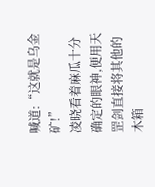喊道:“这就是乌金矿!”
凌晓看着麻瓜十分确定的眼神,便用天罡剑直接将其他的木箱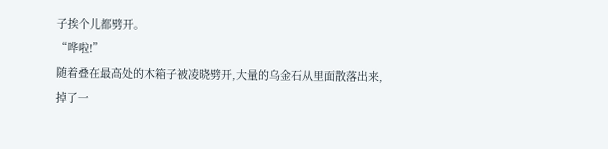子挨个儿都劈开。
“哗啦!”
随着叠在最高处的木箱子被凌晓劈开,大量的乌金石从里面散落出来,掉了一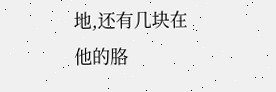地,还有几块在他的胳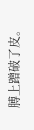膊上蹭破了皮。